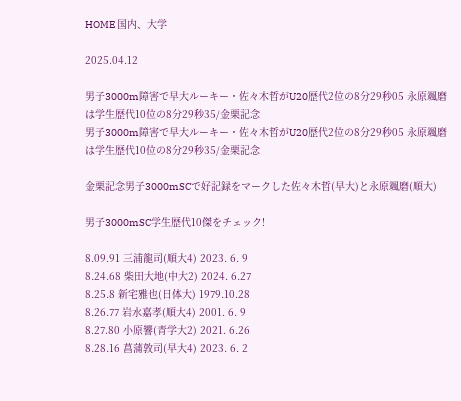HOME 国内、大学

2025.04.12

男子3000m障害で早大ルーキー・佐々木哲がU20歴代2位の8分29秒05 永原颯磨は学生歴代10位の8分29秒35/金栗記念
男子3000m障害で早大ルーキー・佐々木哲がU20歴代2位の8分29秒05 永原颯磨は学生歴代10位の8分29秒35/金栗記念

金栗記念男子3000mSCで好記録をマークした佐々木哲(早大)と永原颯磨(順大)

男子3000mSC学生歴代10傑をチェック!

8.09.91 三浦龍司(順大4) 2023. 6. 9
8.24.68 柴田大地(中大2) 2024. 6.27
8.25.8 新宅雅也(日体大) 1979.10.28
8.26.77 岩水嘉孝(順大4) 2001. 6. 9
8.27.80 小原響(青学大2) 2021. 6.26
8.28.16 菖蒲敦司(早大4) 2023. 6. 2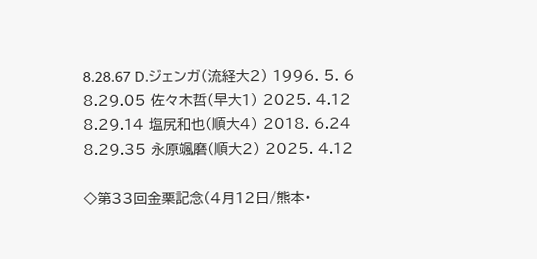8.28.67 D.ジェンガ(流経大2) 1996. 5. 6
8.29.05 佐々木哲(早大1) 2025. 4.12
8.29.14 塩尻和也(順大4) 2018. 6.24
8.29.35 永原颯磨(順大2) 2025. 4.12

◇第33回金栗記念(4月12日/熊本・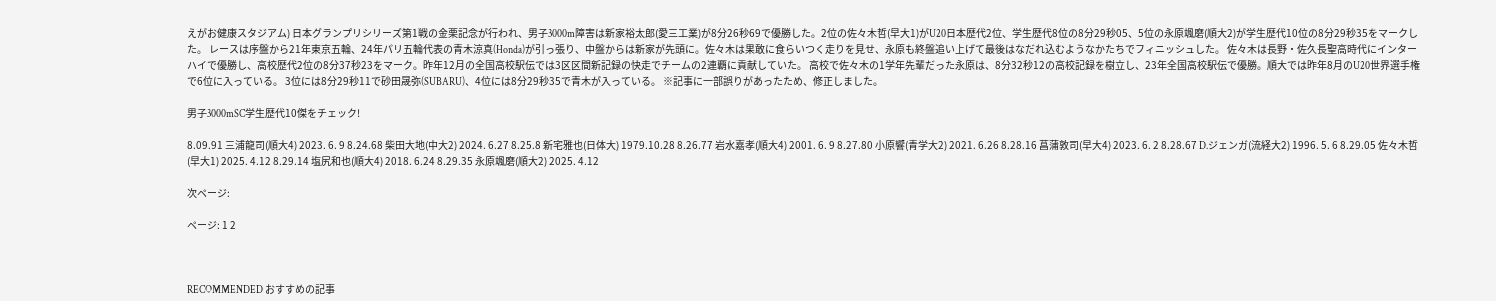えがお健康スタジアム) 日本グランプリシリーズ第1戦の金栗記念が行われ、男子3000m障害は新家裕太郎(愛三工業)が8分26秒69で優勝した。2位の佐々木哲(早大1)がU20日本歴代2位、学生歴代8位の8分29秒05、5位の永原颯磨(順大2)が学生歴代10位の8分29秒35をマークした。 レースは序盤から21年東京五輪、24年パリ五輪代表の青木涼真(Honda)が引っ張り、中盤からは新家が先頭に。佐々木は果敢に食らいつく走りを見せ、永原も終盤追い上げて最後はなだれ込むようなかたちでフィニッシュした。 佐々木は長野・佐久長聖高時代にインターハイで優勝し、高校歴代2位の8分37秒23をマーク。昨年12月の全国高校駅伝では3区区間新記録の快走でチームの2連覇に貢献していた。 高校で佐々木の1学年先輩だった永原は、8分32秒12の高校記録を樹立し、23年全国高校駅伝で優勝。順大では昨年8月のU20世界選手権で6位に入っている。 3位には8分29秒11で砂田晟弥(SUBARU)、4位には8分29秒35で青木が入っている。 ※記事に一部誤りがあったため、修正しました。

男子3000mSC学生歴代10傑をチェック!

8.09.91 三浦龍司(順大4) 2023. 6. 9 8.24.68 柴田大地(中大2) 2024. 6.27 8.25.8 新宅雅也(日体大) 1979.10.28 8.26.77 岩水嘉孝(順大4) 2001. 6. 9 8.27.80 小原響(青学大2) 2021. 6.26 8.28.16 菖蒲敦司(早大4) 2023. 6. 2 8.28.67 D.ジェンガ(流経大2) 1996. 5. 6 8.29.05 佐々木哲(早大1) 2025. 4.12 8.29.14 塩尻和也(順大4) 2018. 6.24 8.29.35 永原颯磨(順大2) 2025. 4.12

次ページ:

ページ: 1 2



RECOMMENDED おすすめの記事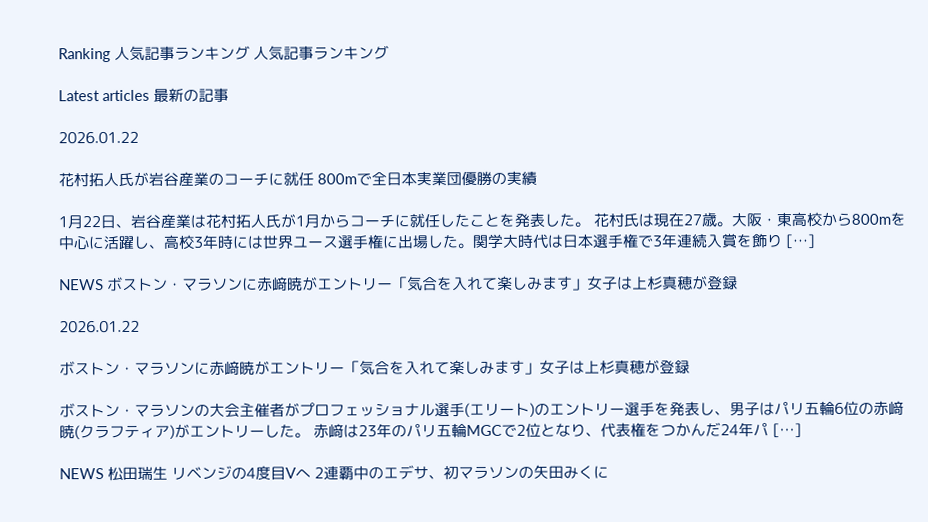Ranking 人気記事ランキング 人気記事ランキング

Latest articles 最新の記事

2026.01.22

花村拓人氏が岩谷産業のコーチに就任 800mで全日本実業団優勝の実績

1月22日、岩谷産業は花村拓人氏が1月からコーチに就任したことを発表した。 花村氏は現在27歳。大阪・東高校から800mを中心に活躍し、高校3年時には世界ユース選手権に出場した。関学大時代は日本選手権で3年連続入賞を飾り […]

NEWS ボストン・マラソンに赤﨑暁がエントリー「気合を入れて楽しみます」女子は上杉真穂が登録

2026.01.22

ボストン・マラソンに赤﨑暁がエントリー「気合を入れて楽しみます」女子は上杉真穂が登録

ボストン・マラソンの大会主催者がプロフェッショナル選手(エリート)のエントリー選手を発表し、男子はパリ五輪6位の赤﨑暁(クラフティア)がエントリーした。 赤﨑は23年のパリ五輪MGCで2位となり、代表権をつかんだ24年パ […]

NEWS 松田瑞生 リベンジの4度目Vへ 2連覇中のエデサ、初マラソンの矢田みくに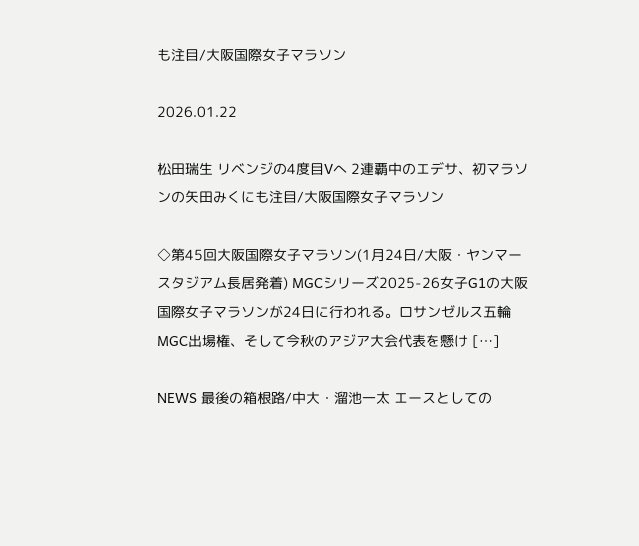も注目/大阪国際女子マラソン

2026.01.22

松田瑞生 リベンジの4度目Vへ 2連覇中のエデサ、初マラソンの矢田みくにも注目/大阪国際女子マラソン

◇第45回大阪国際女子マラソン(1月24日/大阪・ヤンマースタジアム長居発着) MGCシリーズ2025-26女子G1の大阪国際女子マラソンが24日に行われる。ロサンゼルス五輪MGC出場権、そして今秋のアジア大会代表を懸け […]

NEWS 最後の箱根路/中大・溜池一太 エースとしての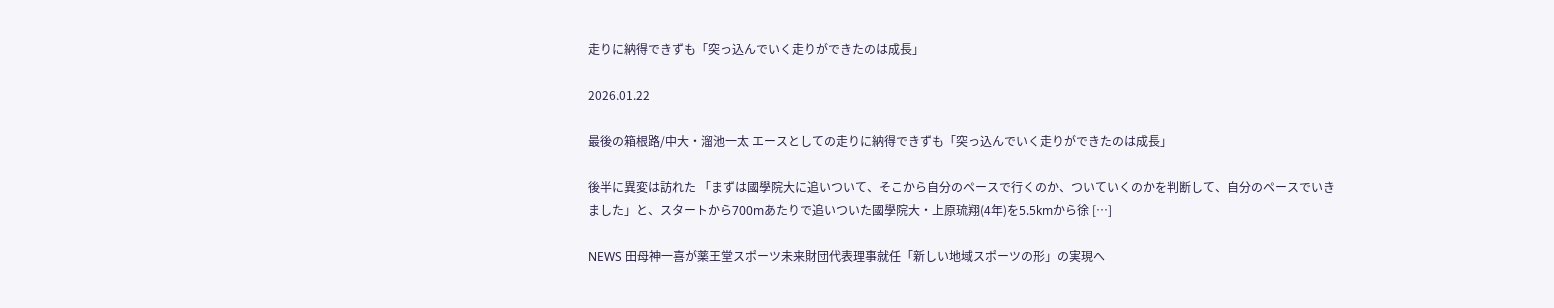走りに納得できずも「突っ込んでいく走りができたのは成長」

2026.01.22

最後の箱根路/中大・溜池一太 エースとしての走りに納得できずも「突っ込んでいく走りができたのは成長」

後半に異変は訪れた 「まずは國學院大に追いついて、そこから自分のペースで行くのか、ついていくのかを判断して、自分のペースでいきました」と、スタートから700mあたりで追いついた國學院大・上原琉翔(4年)を5.5kmから徐 […]

NEWS 田母神一喜が薬王堂スポーツ未来財団代表理事就任「新しい地域スポーツの形」の実現へ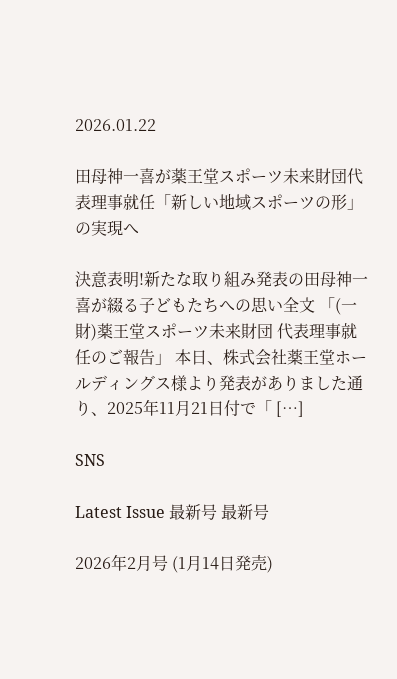2026.01.22

田母神一喜が薬王堂スポーツ未来財団代表理事就任「新しい地域スポーツの形」の実現へ

決意表明!新たな取り組み発表の田母神一喜が綴る子どもたちへの思い全文 「(一財)薬王堂スポーツ未来財団 代表理事就任のご報告」 本日、株式会社薬王堂ホールディングス様より発表がありました通り、2025年11月21日付で「 […]

SNS

Latest Issue 最新号 最新号

2026年2月号 (1月14日発売)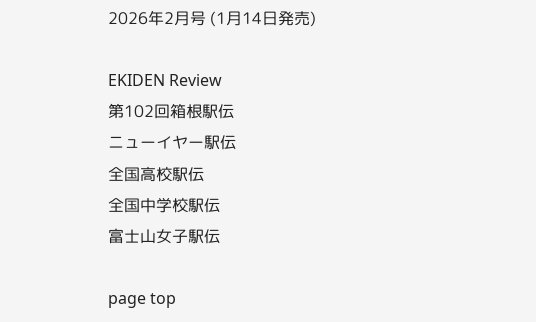2026年2月号 (1月14日発売)

EKIDEN Review
第102回箱根駅伝
ニューイヤー駅伝
全国高校駅伝
全国中学校駅伝
富士山女子駅伝

page top